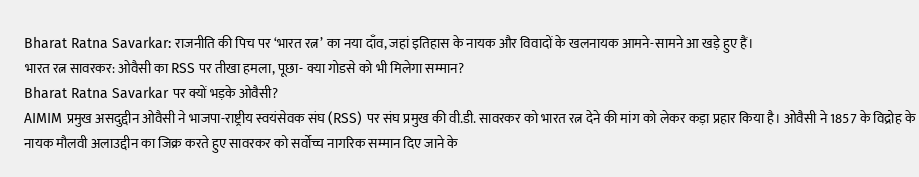Bharat Ratna Savarkar: राजनीति की पिच पर ‘भारत रत्न’ का नया दाँव, जहां इतिहास के नायक और विवादों के खलनायक आमने-सामने आ खड़े हुए हैं।
भारत रत्न सावरकर: ओवैसी का RSS पर तीखा हमला, पूछा- क्या गोडसे को भी मिलेगा सम्मान?
Bharat Ratna Savarkar पर क्यों भड़के ओवैसी?
AIMIM प्रमुख असदुद्दीन ओवैसी ने भाजपा-राष्ट्रीय स्वयंसेवक संघ (RSS) पर संघ प्रमुख की वी.डी. सावरकर को भारत रत्न देने की मांग को लेकर कड़ा प्रहार किया है। ओवैसी ने 1857 के विद्रोह के नायक मौलवी अलाउद्दीन का जिक्र करते हुए सावरकर को सर्वोच्च नागरिक सम्मान दिए जाने के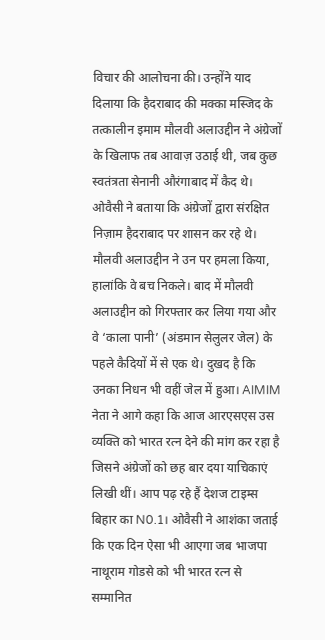विचार की आलोचना की। उन्होंने याद दिलाया कि हैदराबाद की मक्का मस्जिद के तत्कालीन इमाम मौलवी अलाउद्दीन ने अंग्रेजों के खिलाफ तब आवाज़ उठाई थी, जब कुछ स्वतंत्रता सेनानी औरंगाबाद में कैद थे।
ओवैसी ने बताया कि अंग्रेजों द्वारा संरक्षित निज़ाम हैदराबाद पर शासन कर रहे थे। मौलवी अलाउद्दीन ने उन पर हमला किया, हालांकि वे बच निकले। बाद में मौलवी अलाउद्दीन को गिरफ्तार कर लिया गया और वे ‘काला पानी’ (अंडमान सेलुलर जेल) के पहले कैदियों में से एक थे। दुखद है कि उनका निधन भी वहीं जेल में हुआ। AIMIM नेता ने आगे कहा कि आज आरएसएस उस व्यक्ति को भारत रत्न देने की मांग कर रहा है जिसने अंग्रेजों को छह बार दया याचिकाएं लिखी थीं। आप पढ़ रहे हैं देशज टाइम्स बिहार का N0.1। ओवैसी ने आशंका जताई कि एक दिन ऐसा भी आएगा जब भाजपा नाथूराम गोडसे को भी भारत रत्न से सम्मानित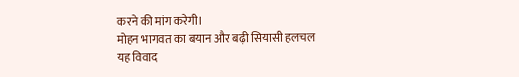करने की मांग करेगी।
मोहन भागवत का बयान और बढ़ी सियासी हलचल
यह विवाद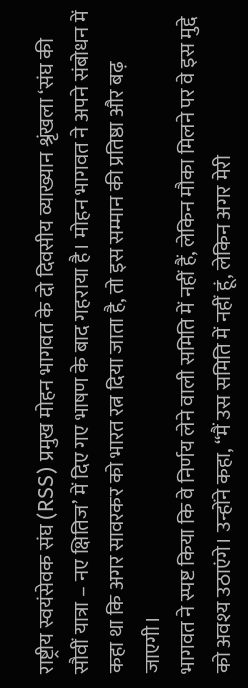राष्ट्रीय स्वयंसेवक संघ (RSS) प्रमुख मोहन भागवत के दो दिवसीय व्याख्यान श्रृंखला ‘संघ की सौवीं यात्रा – नए क्षितिज’ में दिए गए भाषण के बाद गहराया है। मोहन भागवत ने अपने संबोधन में कहा था कि अगर सावरकर को भारत रत्न दिया जाता है, तो इस सम्मान की प्रतिष्ठा और बढ़ जाएगी।
भागवत ने स्पष्ट किया कि वे निर्णय लेने वाली समिति में नहीं हैं, लेकिन मौका मिलने पर वे इस मुद्दे को अवश्य उठाएंगे। उन्होंने कहा, “मैं उस समिति में नहीं हूं, लेकिन अगर मेरी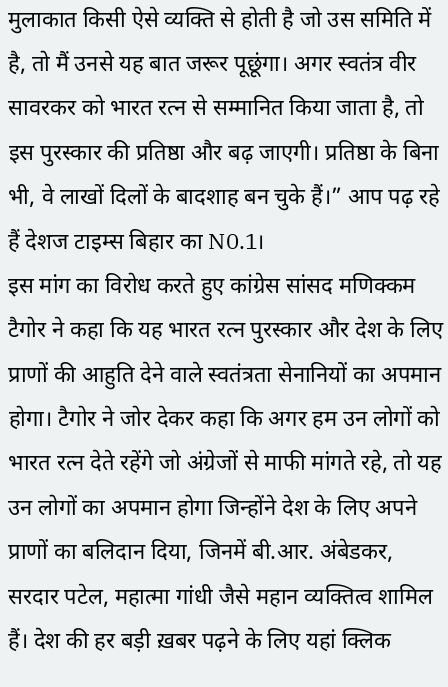मुलाकात किसी ऐसे व्यक्ति से होती है जो उस समिति में है, तो मैं उनसे यह बात जरूर पूछूंगा। अगर स्वतंत्र वीर सावरकर को भारत रत्न से सम्मानित किया जाता है, तो इस पुरस्कार की प्रतिष्ठा और बढ़ जाएगी। प्रतिष्ठा के बिना भी, वे लाखों दिलों के बादशाह बन चुके हैं।” आप पढ़ रहे हैं देशज टाइम्स बिहार का N0.1।
इस मांग का विरोध करते हुए कांग्रेस सांसद मणिक्कम टैगोर ने कहा कि यह भारत रत्न पुरस्कार और देश के लिए प्राणों की आहुति देने वाले स्वतंत्रता सेनानियों का अपमान होगा। टैगोर ने जोर देकर कहा कि अगर हम उन लोगों को भारत रत्न देते रहेंगे जो अंग्रेजों से माफी मांगते रहे, तो यह उन लोगों का अपमान होगा जिन्होंने देश के लिए अपने प्राणों का बलिदान दिया, जिनमें बी.आर. अंबेडकर, सरदार पटेल, महात्मा गांधी जैसे महान व्यक्तित्व शामिल हैं। देश की हर बड़ी ख़बर पढ़ने के लिए यहां क्लिक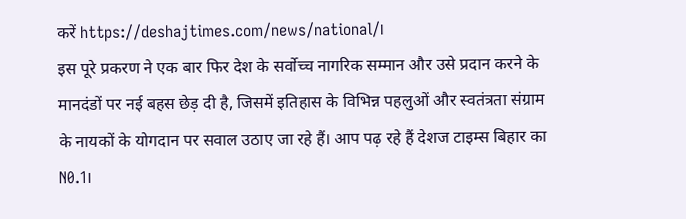करें https://deshajtimes.com/news/national/।
इस पूरे प्रकरण ने एक बार फिर देश के सर्वोच्च नागरिक सम्मान और उसे प्रदान करने के मानदंडों पर नई बहस छेड़ दी है, जिसमें इतिहास के विभिन्न पहलुओं और स्वतंत्रता संग्राम के नायकों के योगदान पर सवाल उठाए जा रहे हैं। आप पढ़ रहे हैं देशज टाइम्स बिहार का N0.1।